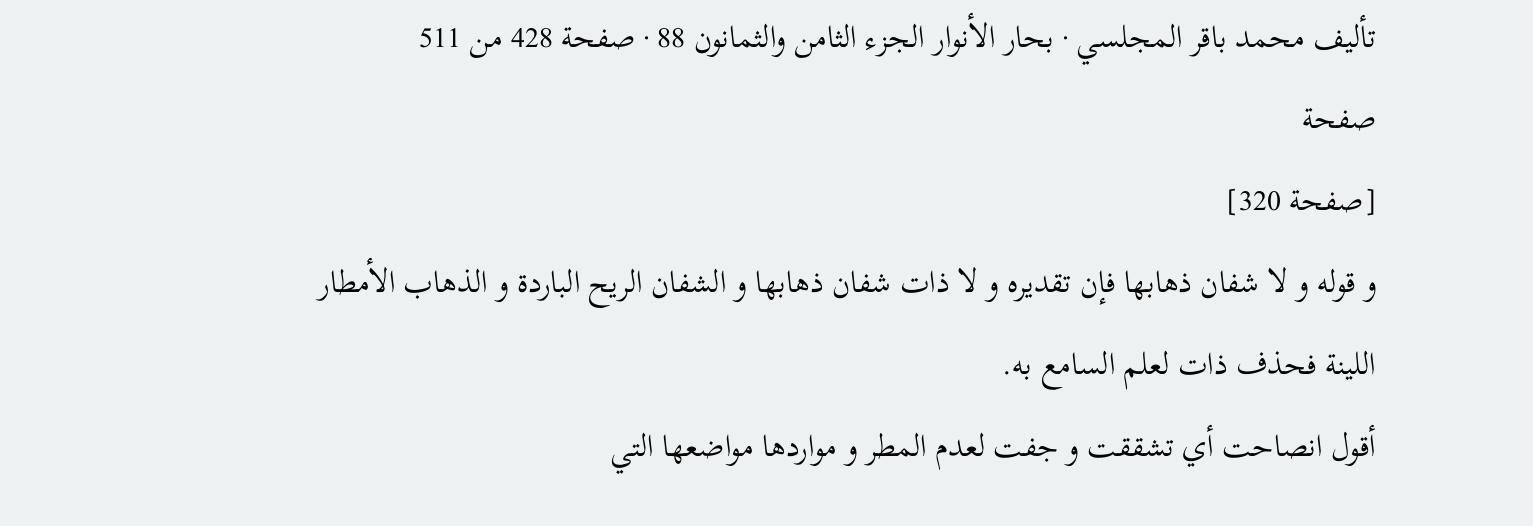تأليف محمد باقر المجلسي · بحار الأنوار الجزء الثامن والثمانون 88 · صفحة 428 من 511
صفحة
[صفحة 320]
و قوله و لا شفان ذهابها فإن تقديره و لا ذات شفان ذهابها و الشفان الريح الباردة و الذهاب الأمطار اللينة فحذف ذات لعلم السامع به.
أقول انصاحت أي تشققت و جفت لعدم المطر و مواردها مواضعها التي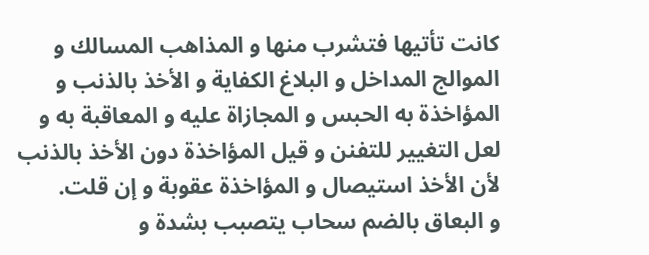كانت تأتيها فتشرب منها و المذاهب المسالك و الموالج المداخل و البلاغ الكفاية و الأخذ بالذنب و المؤاخذة به الحبس و المجازاة عليه و المعاقبة به و لعل التغيير للتفنن و قيل المؤاخذة دون الأخذ بالذنب لأن الأخذ استيصال و المؤاخذة عقوبة و إن قلت.
و البعاق بالضم سحاب يتصبب بشدة و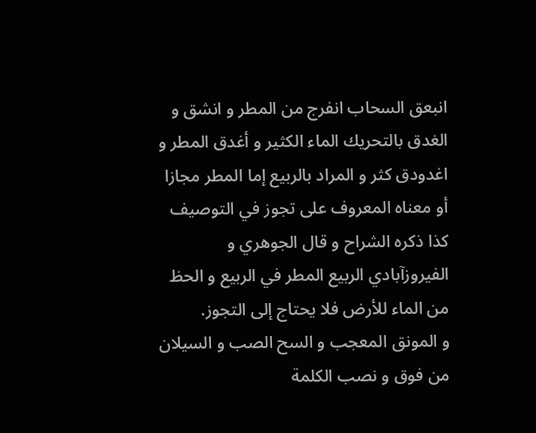انبعق السحاب انفرج من المطر و انشق و الغدق بالتحريك الماء الكثير و أغدق المطر و اغدودق كثر و المراد بالربيع إما المطر مجازا أو معناه المعروف على تجوز في التوصيف كذا ذكره الشراح و قال الجوهري و الفيروزآبادي الربيع المطر في الربيع و الحظ من الماء للأرض فلا يحتاج إلى التجوز.
و المونق المعجب و السح الصب و السيلان من فوق و نصب الكلمة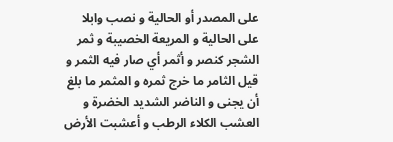على المصدر أو الحالية و نصب وابلا على الحالية و المريعة الخصيبة و ثمر الشجر كنصر و أثمر أي صار فيه الثمر و قيل الثامر ما خرج ثمره و المثمر ما بلغ أن يجنى و الناضر الشديد الخضرة و العشب الكلاء الرطب و أعشبت الأرض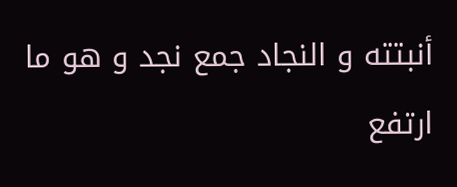أنبتته و النجاد جمع نجد و هو ما ارتفع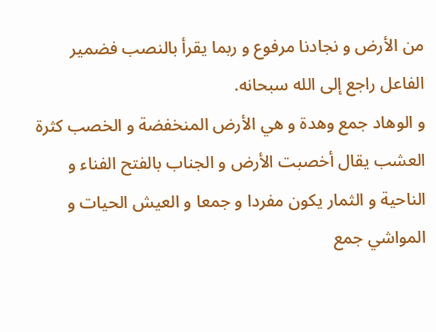من الأرض و نجادنا مرفوع و ربما يقرأ بالنصب فضمير الفاعل راجع إلى الله سبحانه.
و الوهاد جمع وهدة و هي الأرض المنخفضة و الخصب كثرة العشب يقال أخصبت الأرض و الجناب بالفتح الفناء و الناحية و الثمار يكون مفردا و جمعا و العيش الحيات و المواشي جمع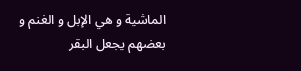الماشية و هي الإبل و الغنم و بعضهم يجعل البقر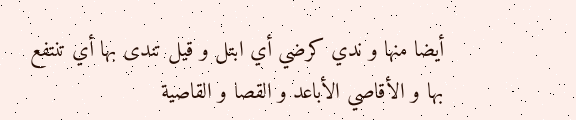أيضا منها و ندي كرضي أي ابتل و قيل تندى بها أي تنتفع بها و الأقاصي الأباعد و القصا و القاصية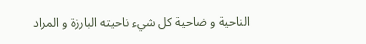الناحية و ضاحية كل شيء ناحيته البارزة و المراد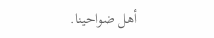أهل ضواحينا.